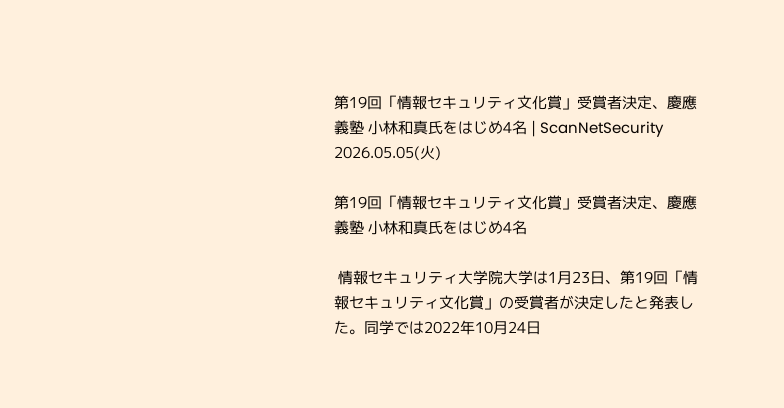第19回「情報セキュリティ文化賞」受賞者決定、慶應義塾 小林和真氏をはじめ4名 | ScanNetSecurity
2026.05.05(火)

第19回「情報セキュリティ文化賞」受賞者決定、慶應義塾 小林和真氏をはじめ4名

 情報セキュリティ大学院大学は1月23日、第19回「情報セキュリティ文化賞」の受賞者が決定したと発表した。同学では2022年10月24日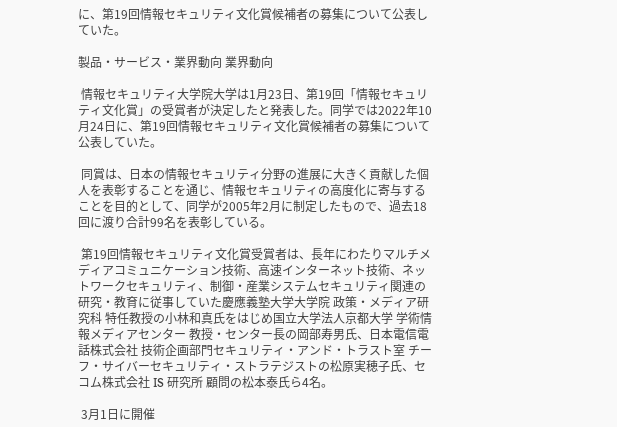に、第19回情報セキュリティ文化賞候補者の募集について公表していた。

製品・サービス・業界動向 業界動向

 情報セキュリティ大学院大学は1月23日、第19回「情報セキュリティ文化賞」の受賞者が決定したと発表した。同学では2022年10月24日に、第19回情報セキュリティ文化賞候補者の募集について公表していた。

 同賞は、日本の情報セキュリティ分野の進展に大きく貢献した個人を表彰することを通じ、情報セキュリティの高度化に寄与することを目的として、同学が2005年2月に制定したもので、過去18回に渡り合計99名を表彰している。

 第19回情報セキュリティ文化賞受賞者は、長年にわたりマルチメディアコミュニケーション技術、高速インターネット技術、ネットワークセキュリティ、制御・産業システムセキュリティ関連の研究・教育に従事していた慶應義塾大学大学院 政策・メディア研究科 特任教授の小林和真氏をはじめ国立大学法人京都大学 学術情報メディアセンター 教授・センター長の岡部寿男氏、日本電信電話株式会社 技術企画部門セキュリティ・アンド・トラスト室 チーフ・サイバーセキュリティ・ストラテジストの松原実穂子氏、セコム株式会社 IS 研究所 顧問の松本泰氏ら4名。

 3月1日に開催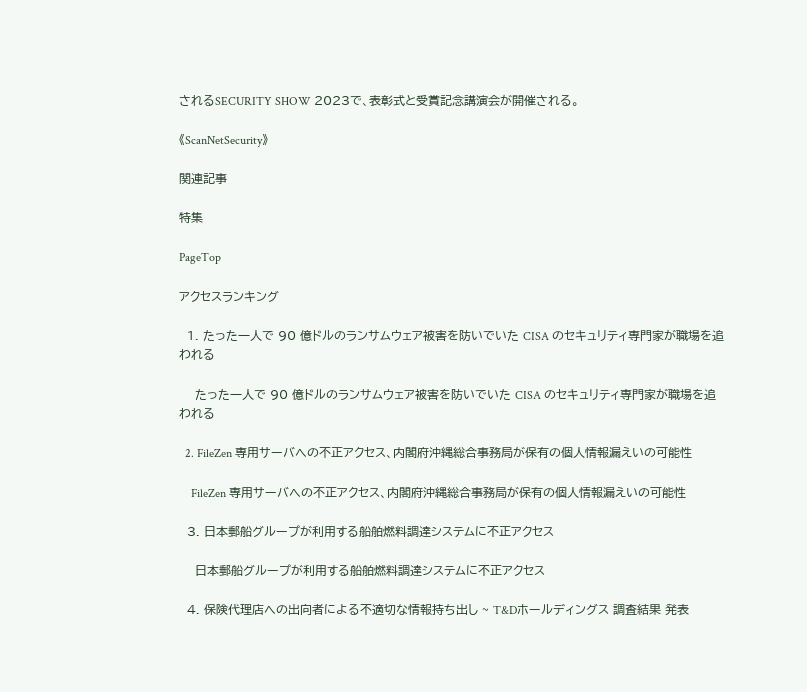されるSECURITY SHOW 2023で、表彰式と受賞記念講演会が開催される。

《ScanNetSecurity》

関連記事

特集

PageTop

アクセスランキング

  1. たった一人で 90 億ドルのランサムウェア被害を防いでいた CISA のセキュリティ専門家が職場を追われる

    たった一人で 90 億ドルのランサムウェア被害を防いでいた CISA のセキュリティ専門家が職場を追われる

  2. FileZen 専用サーバへの不正アクセス、内閣府沖縄総合事務局が保有の個人情報漏えいの可能性

    FileZen 専用サーバへの不正アクセス、内閣府沖縄総合事務局が保有の個人情報漏えいの可能性

  3. 日本郵船グループが利用する船舶燃料調達システムに不正アクセス

    日本郵船グループが利用する船舶燃料調達システムに不正アクセス

  4. 保険代理店への出向者による不適切な情報持ち出し ~ T&Dホールディングス 調査結果 発表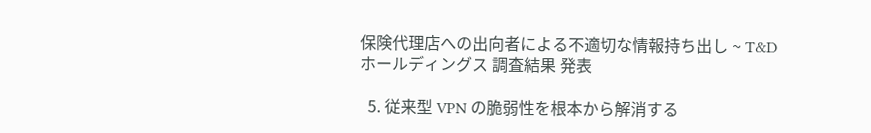保険代理店への出向者による不適切な情報持ち出し ~ T&Dホールディングス 調査結果 発表

  5. 従来型 VPN の脆弱性を根本から解消する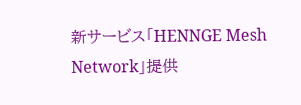新サービス「HENNGE Mesh Network」提供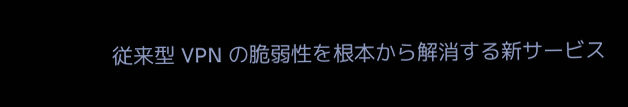従来型 VPN の脆弱性を根本から解消する新サービス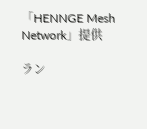「HENNGE Mesh Network」提供

ラン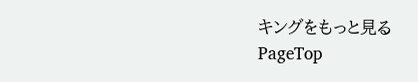キングをもっと見る
PageTop